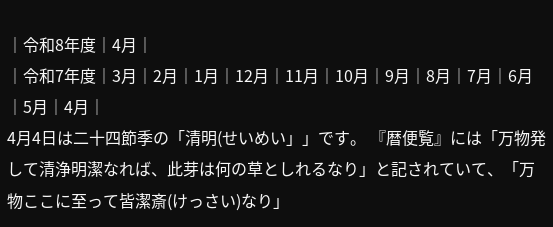│令和8年度│4月│
│令和7年度│3月│2月│1月│12月│11月│10月│9月│8月│7月│6月│5月│4月│
4月4日は二十四節季の「清明(せいめい」」です。 『暦便覧』には「万物発して清浄明潔なれば、此芽は何の草としれるなり」と記されていて、「万物ここに至って皆潔斎(けっさい)なり」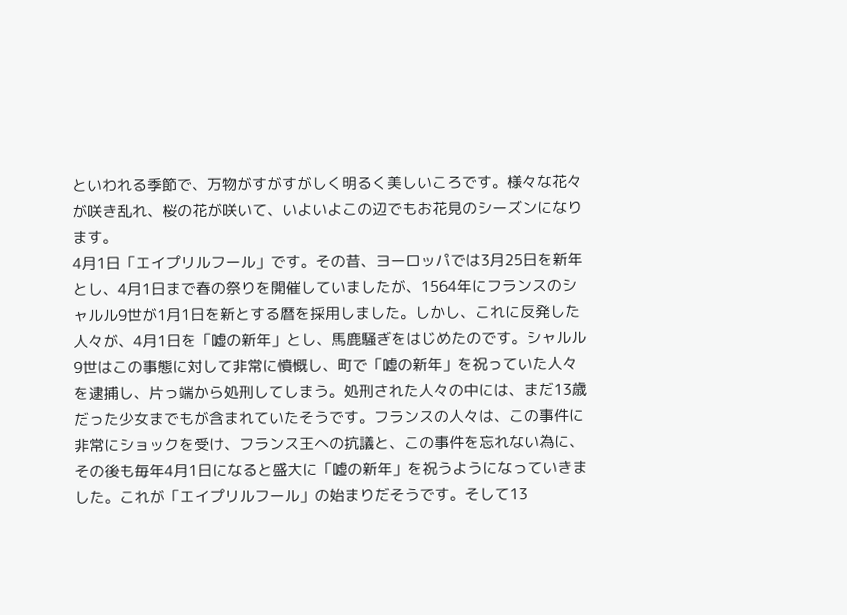といわれる季節で、万物がすがすがしく明るく美しいころです。様々な花々が咲き乱れ、桜の花が咲いて、いよいよこの辺でもお花見のシーズンになります。
4月1日「エイプリルフール」です。その昔、ヨーロッパでは3月25日を新年とし、4月1日まで春の祭りを開催していましたが、1564年にフランスのシャルル9世が1月1日を新とする暦を採用しました。しかし、これに反発した人々が、4月1日を「嘘の新年」とし、馬鹿騒ぎをはじめたのです。シャルル9世はこの事態に対して非常に憤慨し、町で「嘘の新年」を祝っていた人々を逮捕し、片っ端から処刑してしまう。処刑された人々の中には、まだ13歳だった少女までもが含まれていたそうです。フランスの人々は、この事件に非常にショックを受け、フランス王への抗議と、この事件を忘れない為に、その後も毎年4月1日になると盛大に「嘘の新年」を祝うようになっていきました。これが「エイプリルフール」の始まりだそうです。そして13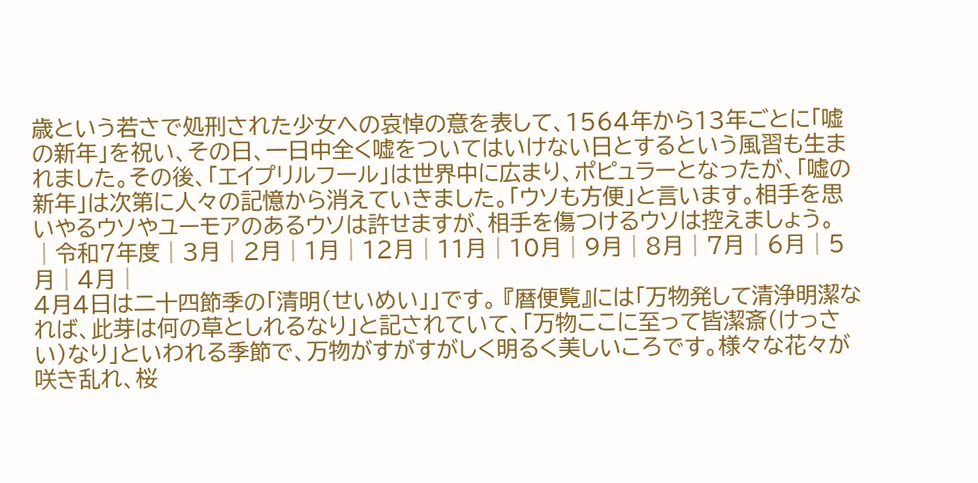歳という若さで処刑された少女への哀悼の意を表して、1564年から13年ごとに「嘘の新年」を祝い、その日、一日中全く嘘をついてはいけない日とするという風習も生まれました。その後、「エイプリルフール」は世界中に広まり、ポピュラーとなったが、「嘘の新年」は次第に人々の記憶から消えていきました。「ウソも方便」と言います。相手を思いやるウソやユーモアのあるウソは許せますが、相手を傷つけるウソは控えましょう。
│令和7年度│3月│2月│1月│12月│11月│10月│9月│8月│7月│6月│5月│4月│
4月4日は二十四節季の「清明(せいめい」」です。 『暦便覧』には「万物発して清浄明潔なれば、此芽は何の草としれるなり」と記されていて、「万物ここに至って皆潔斎(けっさい)なり」といわれる季節で、万物がすがすがしく明るく美しいころです。様々な花々が咲き乱れ、桜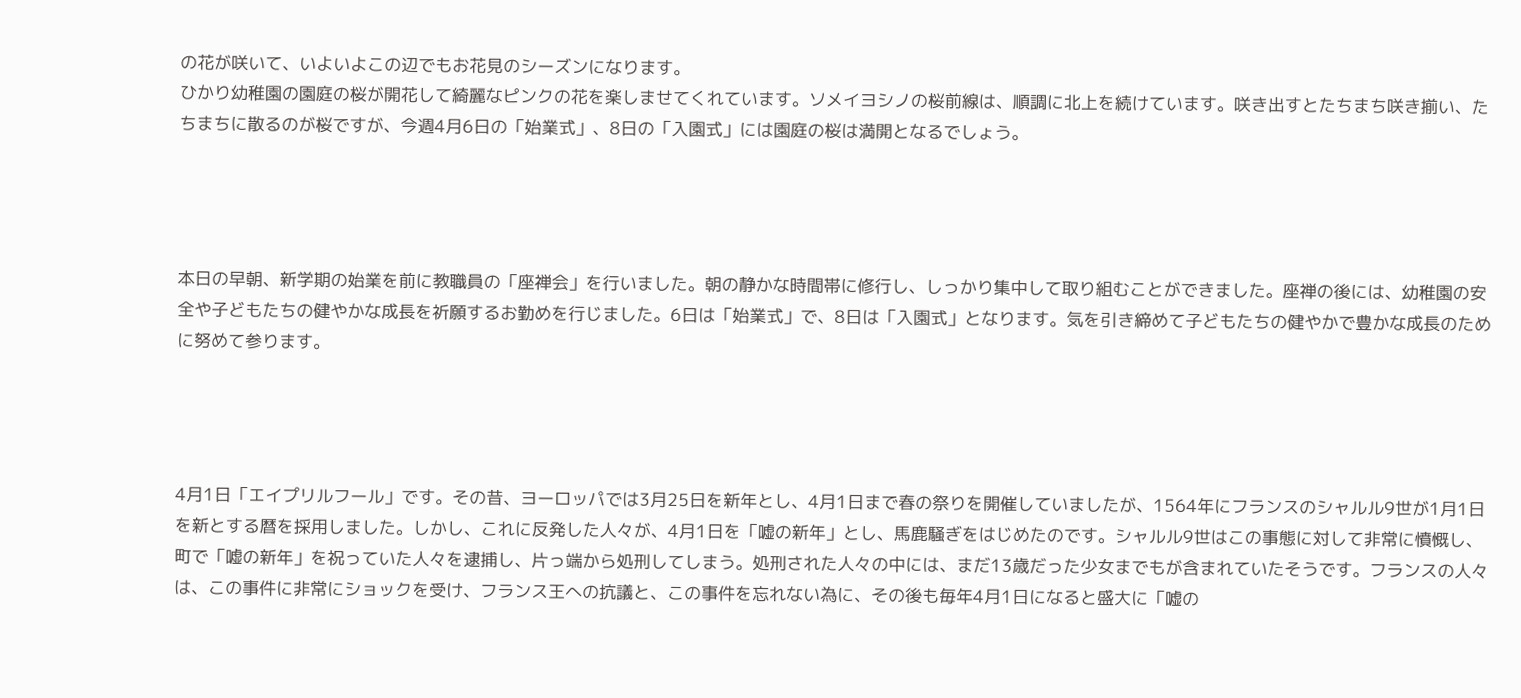の花が咲いて、いよいよこの辺でもお花見のシーズンになります。
ひかり幼稚園の園庭の桜が開花して綺麗なピンクの花を楽しませてくれています。ソメイヨシノの桜前線は、順調に北上を続けています。咲き出すとたちまち咲き揃い、たちまちに散るのが桜ですが、今週4月6日の「始業式」、8日の「入園式」には園庭の桜は満開となるでしょう。




本日の早朝、新学期の始業を前に教職員の「座禅会」を行いました。朝の静かな時間帯に修行し、しっかり集中して取り組むことができました。座禅の後には、幼稚園の安全や子どもたちの健やかな成長を祈願するお勤めを行じました。6日は「始業式」で、8日は「入園式」となります。気を引き締めて子どもたちの健やかで豊かな成長のために努めて参ります。




4月1日「エイプリルフール」です。その昔、ヨーロッパでは3月25日を新年とし、4月1日まで春の祭りを開催していましたが、1564年にフランスのシャルル9世が1月1日を新とする暦を採用しました。しかし、これに反発した人々が、4月1日を「嘘の新年」とし、馬鹿騒ぎをはじめたのです。シャルル9世はこの事態に対して非常に憤慨し、町で「嘘の新年」を祝っていた人々を逮捕し、片っ端から処刑してしまう。処刑された人々の中には、まだ13歳だった少女までもが含まれていたそうです。フランスの人々は、この事件に非常にショックを受け、フランス王への抗議と、この事件を忘れない為に、その後も毎年4月1日になると盛大に「嘘の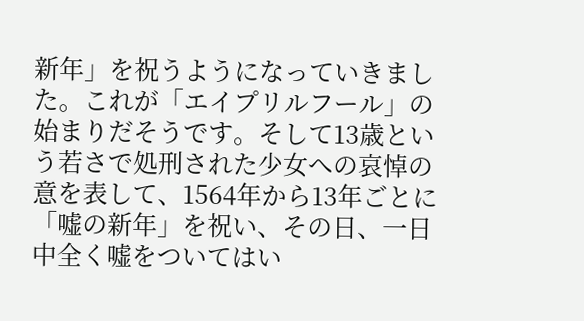新年」を祝うようになっていきました。これが「エイプリルフール」の始まりだそうです。そして13歳という若さで処刑された少女への哀悼の意を表して、1564年から13年ごとに「嘘の新年」を祝い、その日、一日中全く嘘をついてはい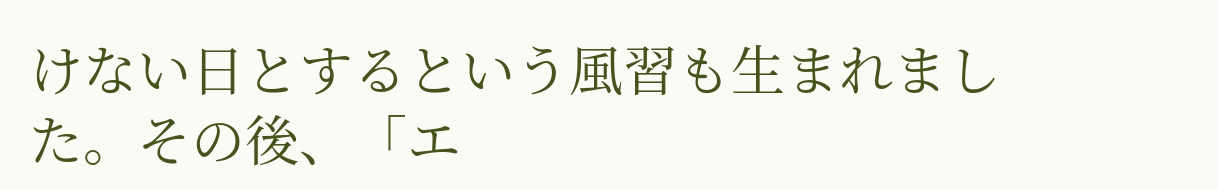けない日とするという風習も生まれました。その後、「エ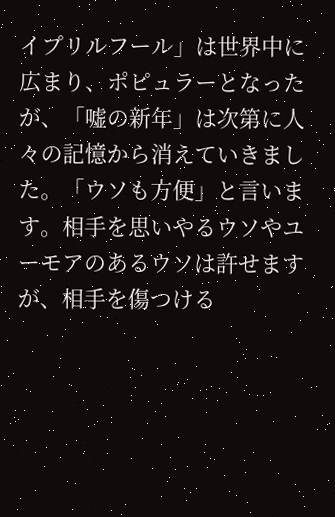イプリルフール」は世界中に広まり、ポピュラーとなったが、「嘘の新年」は次第に人々の記憶から消えていきました。「ウソも方便」と言います。相手を思いやるウソやユーモアのあるウソは許せますが、相手を傷つける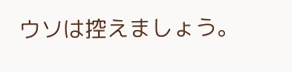ウソは控えましょう。